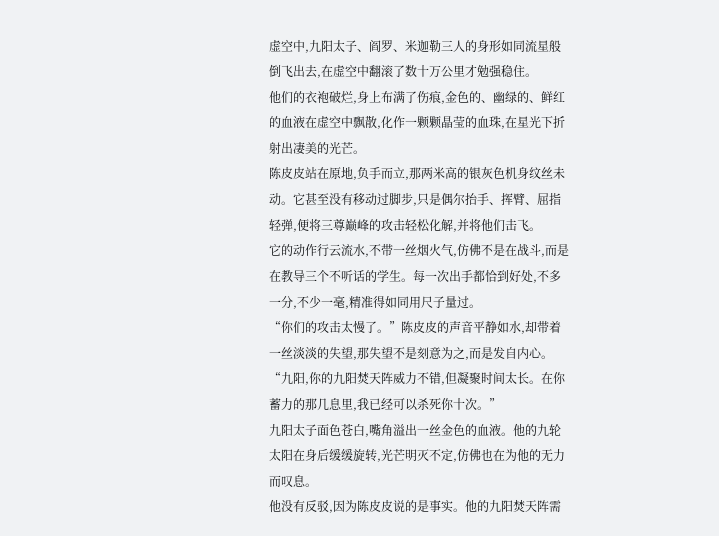虚空中,九阳太子、阎罗、米迦勒三人的身形如同流星般倒飞出去,在虚空中翻滚了数十万公里才勉强稳住。
他们的衣袍破烂,身上布满了伤痕,金色的、幽绿的、鲜红的血液在虚空中飘散,化作一颗颗晶莹的血珠,在星光下折射出凄美的光芒。
陈皮皮站在原地,负手而立,那两米高的银灰色机身纹丝未动。它甚至没有移动过脚步,只是偶尔抬手、挥臂、屈指轻弹,便将三尊巅峰的攻击轻松化解,并将他们击飞。
它的动作行云流水,不带一丝烟火气,仿佛不是在战斗,而是在教导三个不听话的学生。每一次出手都恰到好处,不多一分,不少一毫,精准得如同用尺子量过。
“你们的攻击太慢了。”陈皮皮的声音平静如水,却带着一丝淡淡的失望,那失望不是刻意为之,而是发自内心。“九阳,你的九阳焚天阵威力不错,但凝聚时间太长。在你蓄力的那几息里,我已经可以杀死你十次。”
九阳太子面色苍白,嘴角溢出一丝金色的血液。他的九轮太阳在身后缓缓旋转,光芒明灭不定,仿佛也在为他的无力而叹息。
他没有反驳,因为陈皮皮说的是事实。他的九阳焚天阵需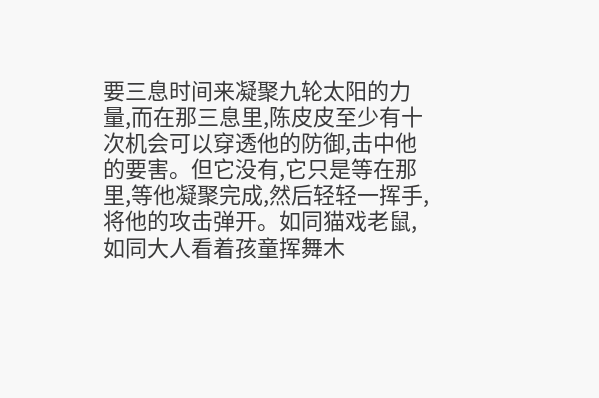要三息时间来凝聚九轮太阳的力量,而在那三息里,陈皮皮至少有十次机会可以穿透他的防御,击中他的要害。但它没有,它只是等在那里,等他凝聚完成,然后轻轻一挥手,将他的攻击弹开。如同猫戏老鼠,如同大人看着孩童挥舞木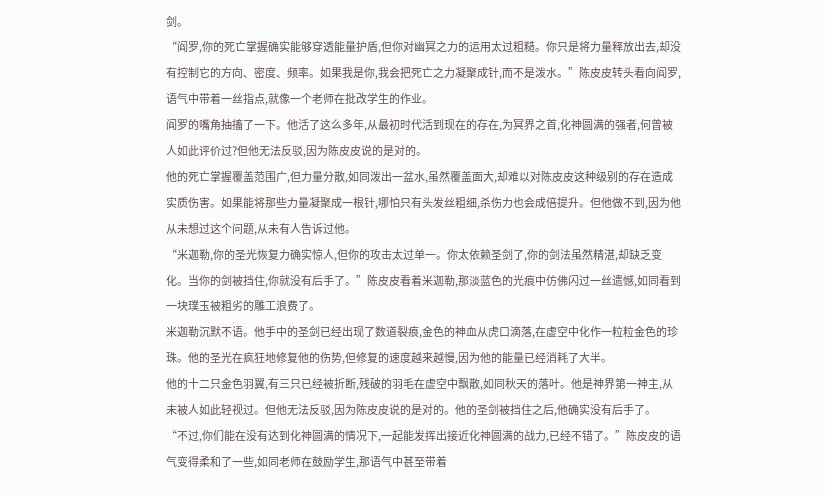剑。
“阎罗,你的死亡掌握确实能够穿透能量护盾,但你对幽冥之力的运用太过粗糙。你只是将力量释放出去,却没有控制它的方向、密度、频率。如果我是你,我会把死亡之力凝聚成针,而不是泼水。”陈皮皮转头看向阎罗,语气中带着一丝指点,就像一个老师在批改学生的作业。
阎罗的嘴角抽搐了一下。他活了这么多年,从最初时代活到现在的存在,为冥界之首,化神圆满的强者,何曾被人如此评价过?但他无法反驳,因为陈皮皮说的是对的。
他的死亡掌握覆盖范围广,但力量分散,如同泼出一盆水,虽然覆盖面大,却难以对陈皮皮这种级别的存在造成实质伤害。如果能将那些力量凝聚成一根针,哪怕只有头发丝粗细,杀伤力也会成倍提升。但他做不到,因为他从未想过这个问题,从未有人告诉过他。
“米迦勒,你的圣光恢复力确实惊人,但你的攻击太过单一。你太依赖圣剑了,你的剑法虽然精湛,却缺乏变化。当你的剑被挡住,你就没有后手了。”陈皮皮看着米迦勒,那淡蓝色的光痕中仿佛闪过一丝遗憾,如同看到一块璞玉被粗劣的雕工浪费了。
米迦勒沉默不语。他手中的圣剑已经出现了数道裂痕,金色的神血从虎口滴落,在虚空中化作一粒粒金色的珍珠。他的圣光在疯狂地修复他的伤势,但修复的速度越来越慢,因为他的能量已经消耗了大半。
他的十二只金色羽翼,有三只已经被折断,残破的羽毛在虚空中飘散,如同秋天的落叶。他是神界第一神主,从未被人如此轻视过。但他无法反驳,因为陈皮皮说的是对的。他的圣剑被挡住之后,他确实没有后手了。
“不过,你们能在没有达到化神圆满的情况下,一起能发挥出接近化神圆满的战力,已经不错了。”陈皮皮的语气变得柔和了一些,如同老师在鼓励学生,那语气中甚至带着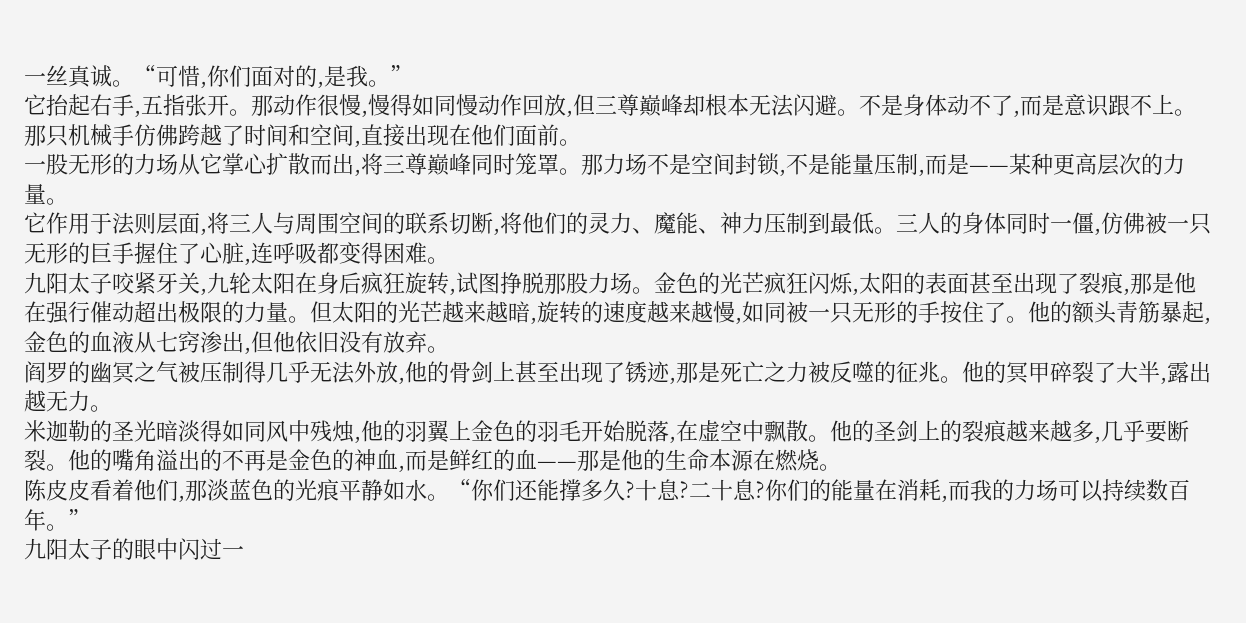一丝真诚。“可惜,你们面对的,是我。”
它抬起右手,五指张开。那动作很慢,慢得如同慢动作回放,但三尊巅峰却根本无法闪避。不是身体动不了,而是意识跟不上。那只机械手仿佛跨越了时间和空间,直接出现在他们面前。
一股无形的力场从它掌心扩散而出,将三尊巅峰同时笼罩。那力场不是空间封锁,不是能量压制,而是——某种更高层次的力量。
它作用于法则层面,将三人与周围空间的联系切断,将他们的灵力、魔能、神力压制到最低。三人的身体同时一僵,仿佛被一只无形的巨手握住了心脏,连呼吸都变得困难。
九阳太子咬紧牙关,九轮太阳在身后疯狂旋转,试图挣脱那股力场。金色的光芒疯狂闪烁,太阳的表面甚至出现了裂痕,那是他在强行催动超出极限的力量。但太阳的光芒越来越暗,旋转的速度越来越慢,如同被一只无形的手按住了。他的额头青筋暴起,金色的血液从七窍渗出,但他依旧没有放弃。
阎罗的幽冥之气被压制得几乎无法外放,他的骨剑上甚至出现了锈迹,那是死亡之力被反噬的征兆。他的冥甲碎裂了大半,露出越无力。
米迦勒的圣光暗淡得如同风中残烛,他的羽翼上金色的羽毛开始脱落,在虚空中飘散。他的圣剑上的裂痕越来越多,几乎要断裂。他的嘴角溢出的不再是金色的神血,而是鲜红的血——那是他的生命本源在燃烧。
陈皮皮看着他们,那淡蓝色的光痕平静如水。“你们还能撑多久?十息?二十息?你们的能量在消耗,而我的力场可以持续数百年。”
九阳太子的眼中闪过一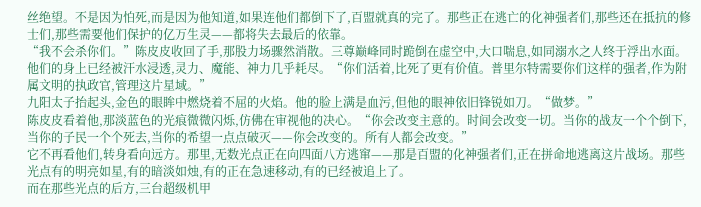丝绝望。不是因为怕死,而是因为他知道,如果连他们都倒下了,百盟就真的完了。那些正在逃亡的化神强者们,那些还在抵抗的修士们,那些需要他们保护的亿万生灵——都将失去最后的依靠。
“我不会杀你们。”陈皮皮收回了手,那股力场骤然消散。三尊巅峰同时跪倒在虚空中,大口喘息,如同溺水之人终于浮出水面。他们的身上已经被汗水浸透,灵力、魔能、神力几乎耗尽。“你们活着,比死了更有价值。普里尔特需要你们这样的强者,作为附属文明的执政官,管理这片星域。”
九阳太子抬起头,金色的眼眸中燃烧着不屈的火焰。他的脸上满是血污,但他的眼神依旧锋锐如刀。“做梦。”
陈皮皮看着他,那淡蓝色的光痕微微闪烁,仿佛在审视他的决心。“你会改变主意的。时间会改变一切。当你的战友一个个倒下,当你的子民一个个死去,当你的希望一点点破灭——你会改变的。所有人都会改变。”
它不再看他们,转身看向远方。那里,无数光点正在向四面八方逃窜——那是百盟的化神强者们,正在拼命地逃离这片战场。那些光点有的明亮如星,有的暗淡如烛,有的正在急速移动,有的已经被追上了。
而在那些光点的后方,三台超级机甲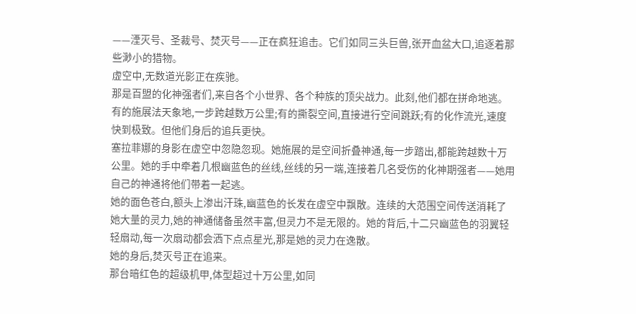——湮灭号、圣裁号、焚灭号——正在疯狂追击。它们如同三头巨兽,张开血盆大口,追逐着那些渺小的猎物。
虚空中,无数道光影正在疾驰。
那是百盟的化神强者们,来自各个小世界、各个种族的顶尖战力。此刻,他们都在拼命地逃。有的施展法天象地,一步跨越数万公里;有的撕裂空间,直接进行空间跳跃;有的化作流光,速度快到极致。但他们身后的追兵更快。
塞拉菲娜的身影在虚空中忽隐忽现。她施展的是空间折叠神通,每一步踏出,都能跨越数十万公里。她的手中牵着几根幽蓝色的丝线,丝线的另一端,连接着几名受伤的化神期强者——她用自己的神通将他们带着一起逃。
她的面色苍白,额头上渗出汗珠,幽蓝色的长发在虚空中飘散。连续的大范围空间传送消耗了她大量的灵力,她的神通储备虽然丰富,但灵力不是无限的。她的背后,十二只幽蓝色的羽翼轻轻扇动,每一次扇动都会洒下点点星光,那是她的灵力在逸散。
她的身后,焚灭号正在追来。
那台暗红色的超级机甲,体型超过十万公里,如同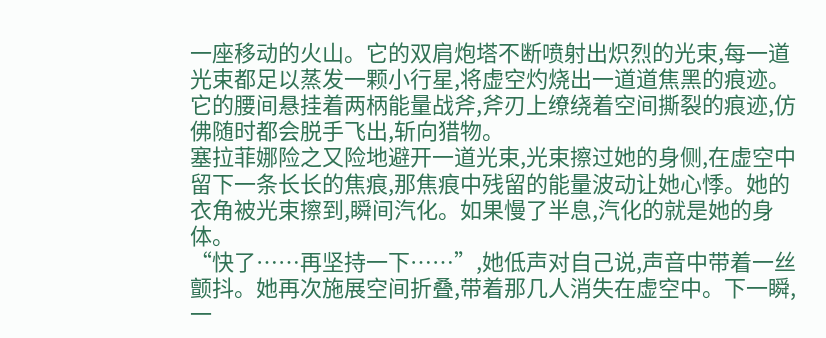一座移动的火山。它的双肩炮塔不断喷射出炽烈的光束,每一道光束都足以蒸发一颗小行星,将虚空灼烧出一道道焦黑的痕迹。它的腰间悬挂着两柄能量战斧,斧刃上缭绕着空间撕裂的痕迹,仿佛随时都会脱手飞出,斩向猎物。
塞拉菲娜险之又险地避开一道光束,光束擦过她的身侧,在虚空中留下一条长长的焦痕,那焦痕中残留的能量波动让她心悸。她的衣角被光束擦到,瞬间汽化。如果慢了半息,汽化的就是她的身体。
“快了……再坚持一下……”,她低声对自己说,声音中带着一丝颤抖。她再次施展空间折叠,带着那几人消失在虚空中。下一瞬,一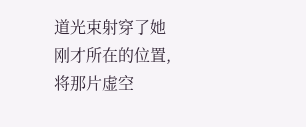道光束射穿了她刚才所在的位置,将那片虚空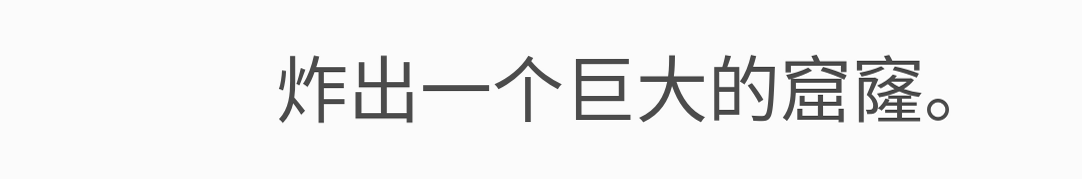炸出一个巨大的窟窿。